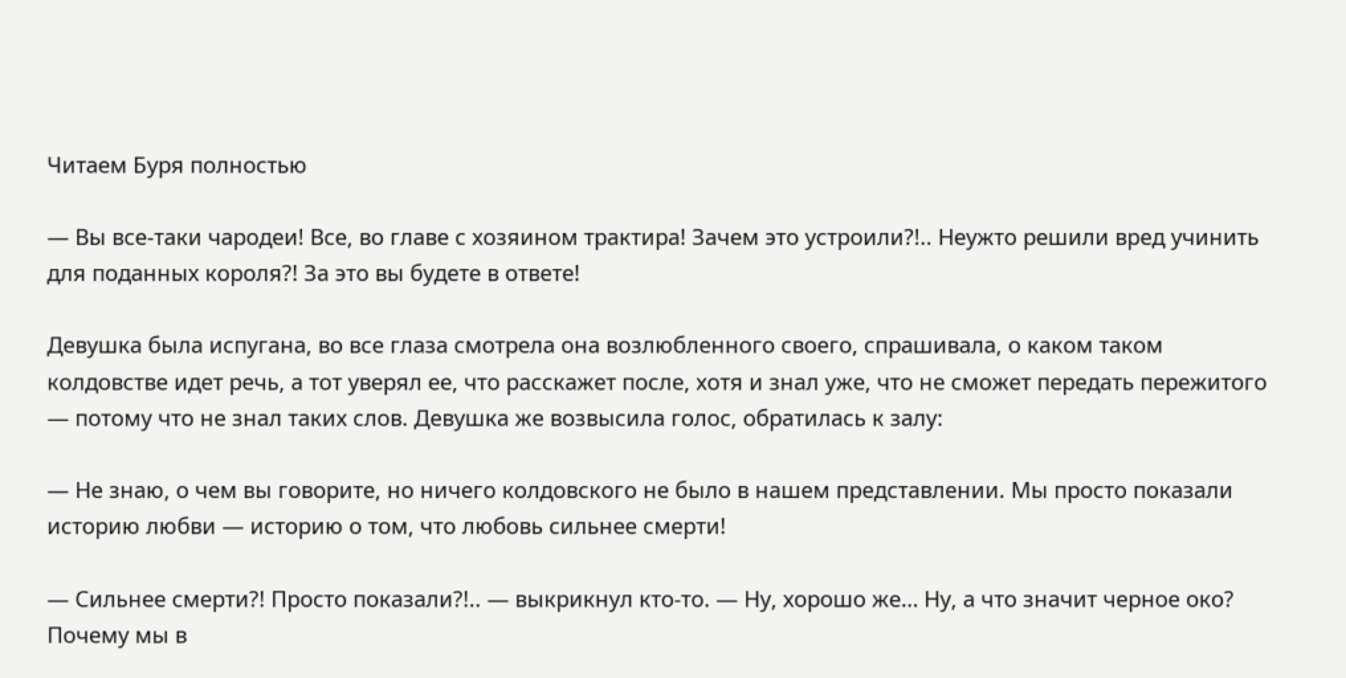Читаем Буря полностью

— Вы все-таки чародеи! Все, во главе с хозяином трактира! Зачем это устроили?!.. Неужто решили вред учинить для поданных короля?! За это вы будете в ответе!

Девушка была испугана, во все глаза смотрела она возлюбленного своего, спрашивала, о каком таком колдовстве идет речь, а тот уверял ее, что расскажет после, хотя и знал уже, что не сможет передать пережитого — потому что не знал таких слов. Девушка же возвысила голос, обратилась к залу:

— Не знаю, о чем вы говорите, но ничего колдовского не было в нашем представлении. Мы просто показали историю любви — историю о том, что любовь сильнее смерти!

— Сильнее смерти?! Просто показали?!.. — выкрикнул кто-то. — Ну, хорошо же… Ну, а что значит черное око? Почему мы в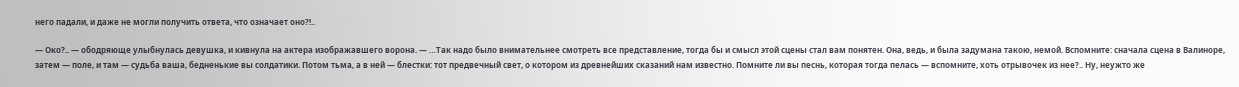него падали, и даже не могли получить ответа, что означает оно?!..

— Око?.. — ободряюще улыбнулась девушка, и кивнула на актера изображавшего ворона. — …Так надо было внимательнее смотреть все представление, тогда бы и смысл этой сцены стал вам понятен. Она, ведь, и была задумана такою, немой. Вспомните: сначала сцена в Валиноре, затем — поле, и там — судьба ваша, бедненькие вы солдатики. Потом тьма, а в ней — блестки: тот предвечный свет, о котором из древнейших сказаний нам известно. Помните ли вы песнь, которая тогда пелась — вспомните, хоть отрывочек из нее?.. Ну, неужто же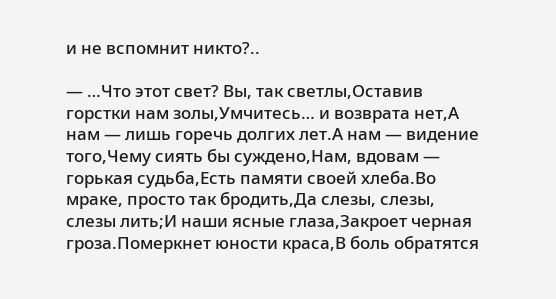и не вспомнит никто?..

— …Что этот свет? Вы, так светлы,Оставив горстки нам золы,Умчитесь… и возврата нет,А нам — лишь горечь долгих лет.А нам — видение того,Чему сиять бы суждено,Нам, вдовам — горькая судьба,Есть памяти своей хлеба.Во мраке, просто так бродить,Да слезы, слезы, слезы лить;И наши ясные глаза,Закроет черная гроза.Померкнет юности краса,В боль обратятся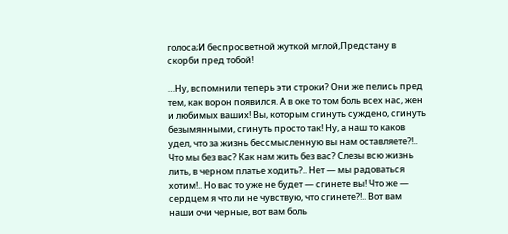голоса;И беспросветной жуткой мглой,Предстану в скорби пред тобой!

…Ну, вспомнили теперь эти строки? Они же пелись пред тем, как ворон появился. А в оке то том боль всех нас, жен и любимых ваших! Вы, которым сгинуть суждено, сгинуть безымянными, сгинуть просто так! Ну, а наш то каков удел, что за жизнь бессмысленную вы нам оставляете?!.. Что мы без вас? Как нам жить без вас? Слезы всю жизнь лить, в черном платье ходить?.. Нет — мы радоваться хотим!.. Но вас то уже не будет — сгинете вы! Что же — сердцем я что ли не чувствую, что сгинете?!.. Вот вам наши очи черные, вот вам боль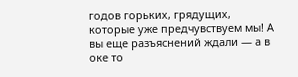годов горьких, грядущих, которые уже предчувствуем мы! А вы еще разъяснений ждали — а в оке то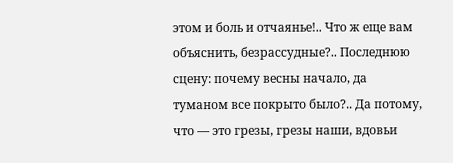этом и боль и отчаянье!.. Что ж еще вам объяснить, безрассудные?.. Последнюю сцену: почему весны начало, да туманом все покрыто было?.. Да потому, что — это грезы, грезы наши, вдовьи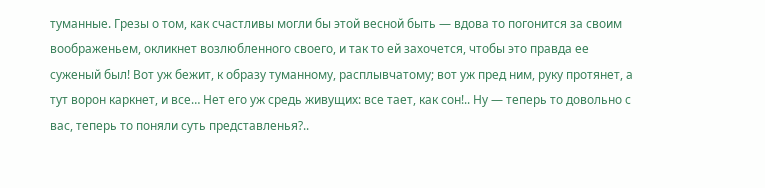туманные. Грезы о том, как счастливы могли бы этой весной быть — вдова то погонится за своим воображеньем, окликнет возлюбленного своего, и так то ей захочется, чтобы это правда ее суженый был! Вот уж бежит, к образу туманному, расплывчатому; вот уж пред ним, руку протянет, а тут ворон каркнет, и все… Нет его уж средь живущих: все тает, как сон!.. Ну — теперь то довольно с вас, теперь то поняли суть представленья?..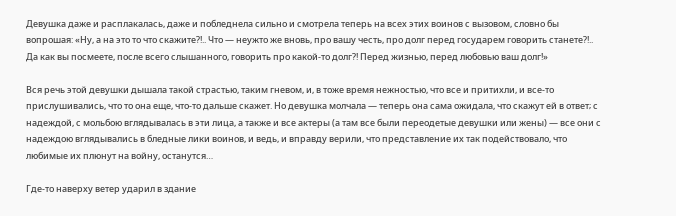Девушка даже и расплакалась, даже и побледнела сильно и смотрела теперь на всех этих воинов с вызовом, словно бы вопрошая: «Ну, а на это то что скажите?!.. Что — неужто же вновь, про вашу честь, про долг перед государем говорить станете?!.. Да как вы посмеете, после всего слышанного, говорить про какой-то долг?! Перед жизнью, перед любовью ваш долг!»

Вся речь этой девушки дышала такой страстью, таким гневом, и, в тоже время нежностью, что все и притихли, и все-то прислушивались, что то она еще, что-то дальше скажет. Но девушка молчала — теперь она сама ожидала, что скажут ей в ответ; с надеждой, с мольбою вглядывалась в эти лица, а также и все актеры (а там все были переодетые девушки или жены) — все они с надеждою вглядывались в бледные лики воинов, и ведь, и вправду верили, что представление их так подействовало, что любимые их плюнут на войну, останутся…

Где-то наверху ветер ударил в здание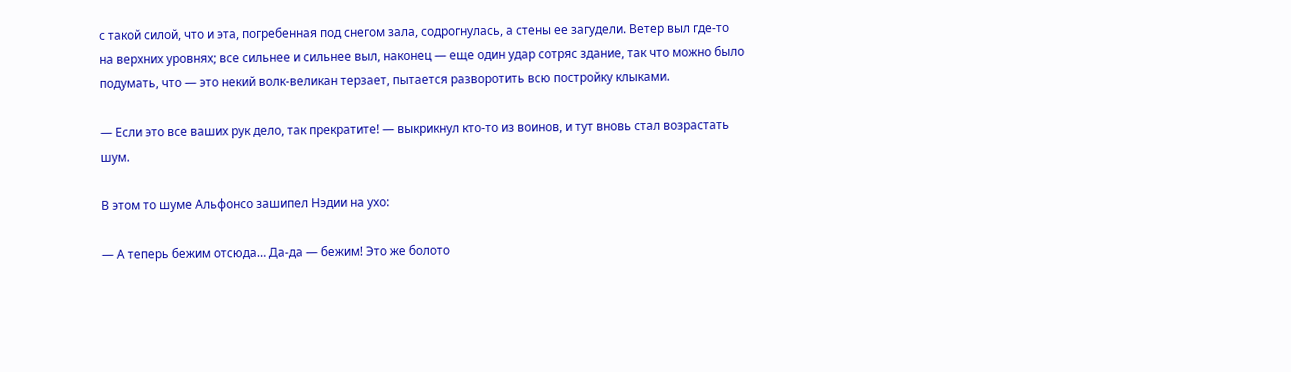с такой силой, что и эта, погребенная под снегом зала, содрогнулась, а стены ее загудели. Ветер выл где-то на верхних уровнях; все сильнее и сильнее выл, наконец — еще один удар сотряс здание, так что можно было подумать, что — это некий волк-великан терзает, пытается разворотить всю постройку клыками.

— Если это все ваших рук дело, так прекратите! — выкрикнул кто-то из воинов, и тут вновь стал возрастать шум.

В этом то шуме Альфонсо зашипел Нэдии на ухо:

— А теперь бежим отсюда… Да-да — бежим! Это же болото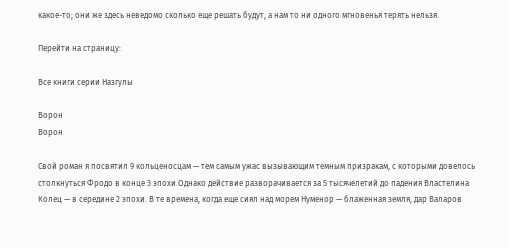какое-то; они же здесь неведомо сколько еще решать будут, а нам то ни одного мгновенья терять нельзя.

Перейти на страницу:

Все книги серии Назгулы

Ворон
Ворон

Свой роман я посвятил 9 кольценосцам — тем самым ужас вызывающим темным призракам, с которыми довелось столкнуться Фродо в конце 3 эпохи.Однако действие разворачивается за 5 тысячелетий до падения Властелина Колец — в середине 2 эпохи. В те времена, когда еще сиял над морем Нуменор — блаженная земля, дар Валаров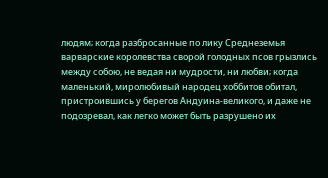людям; когда разбросанные по лику Среднеземья варварские королевства сворой голодных псов грызлись между собою, не ведая ни мудрости, ни любви; когда маленький, миролюбивый народец хоббитов обитал, пристроившись у берегов Андуина-великого, и даже не подозревал, как легко может быть разрушено их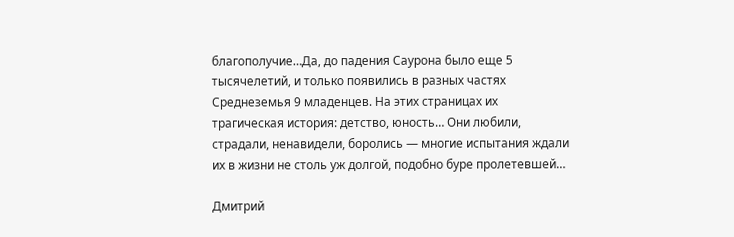благополучие…Да, до падения Саурона было еще 5 тысячелетий, и только появились в разных частях Среднеземья 9 младенцев. На этих страницах их трагическая история: детство, юность… Они любили, страдали, ненавидели, боролись — многие испытания ждали их в жизни не столь уж долгой, подобно буре пролетевшей…

Дмитрий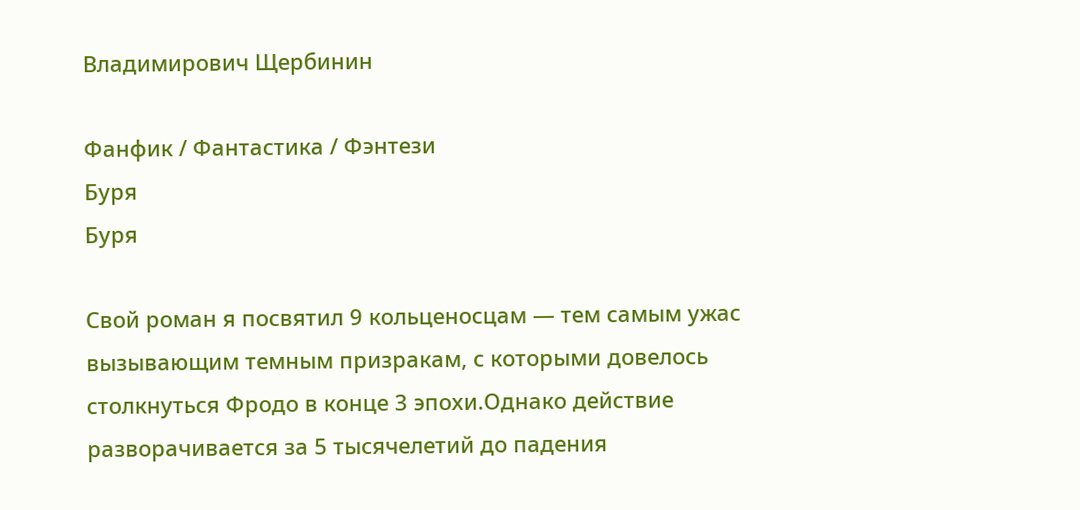Владимирович Щербинин

Фанфик / Фантастика / Фэнтези
Буря
Буря

Свой роман я посвятил 9 кольценосцам — тем самым ужас вызывающим темным призракам, с которыми довелось столкнуться Фродо в конце 3 эпохи.Однако действие разворачивается за 5 тысячелетий до падения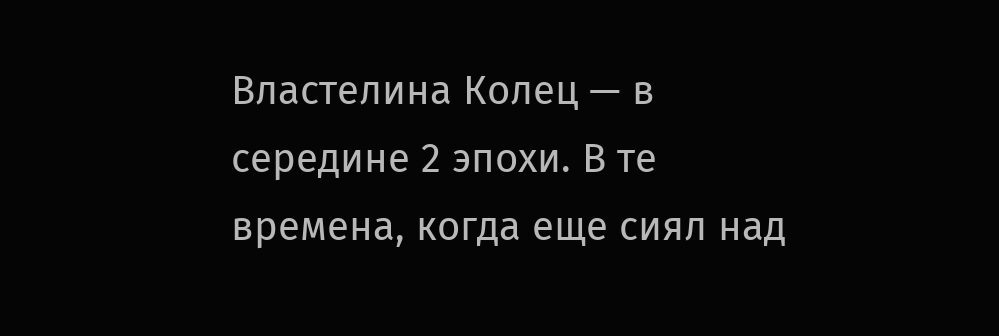Властелина Колец — в середине 2 эпохи. В те времена, когда еще сиял над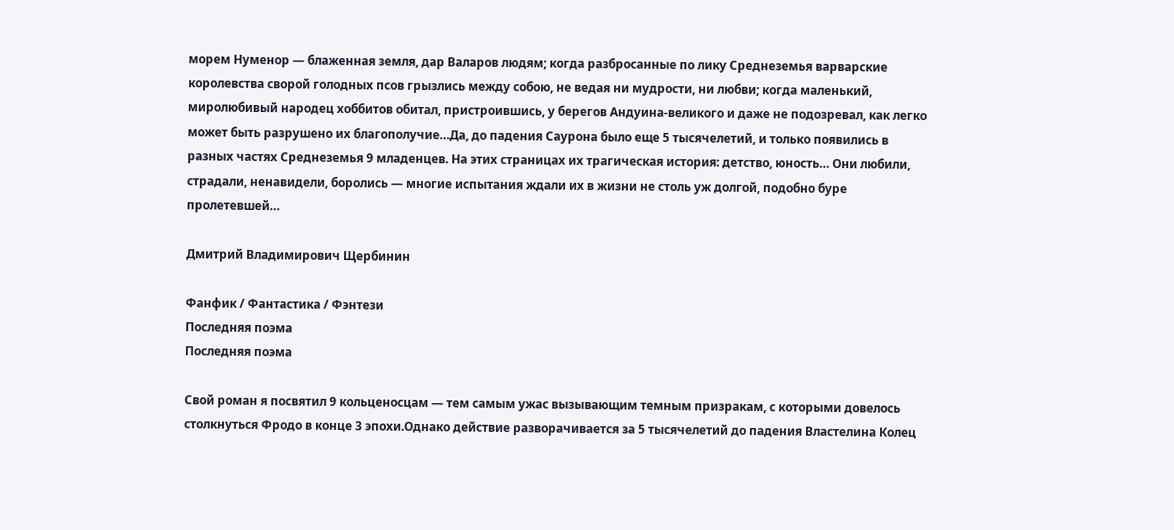морем Нуменор — блаженная земля, дар Валаров людям; когда разбросанные по лику Среднеземья варварские королевства сворой голодных псов грызлись между собою, не ведая ни мудрости, ни любви; когда маленький, миролюбивый народец хоббитов обитал, пристроившись, у берегов Андуина-великого и даже не подозревал, как легко может быть разрушено их благополучие…Да, до падения Саурона было еще 5 тысячелетий, и только появились в разных частях Среднеземья 9 младенцев. На этих страницах их трагическая история: детство, юность… Они любили, страдали, ненавидели, боролись — многие испытания ждали их в жизни не столь уж долгой, подобно буре пролетевшей…

Дмитрий Владимирович Щербинин

Фанфик / Фантастика / Фэнтези
Последняя поэма
Последняя поэма

Свой роман я посвятил 9 кольценосцам — тем самым ужас вызывающим темным призракам, с которыми довелось столкнуться Фродо в конце 3 эпохи.Однако действие разворачивается за 5 тысячелетий до падения Властелина Колец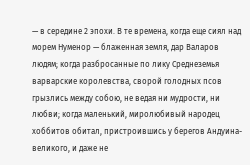— в середине 2 эпохи. В те времена, когда еще сиял над морем Нуменор — блаженная земля, дар Валаров людям; когда разбросанные по лику Среднеземья варварские королевства, сворой голодных псов грызлись между собою, не ведая ни мудрости, ни любви; когда маленький, миролюбивый народец хоббитов обитал, пристроившись у берегов Андуина-великого, и даже не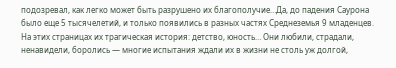подозревал, как легко может быть разрушено их благополучие…Да, до падения Саурона было еще 5 тысячелетий, и только появились в разных частях Среднеземья 9 младенцев. На этих страницах их трагическая история: детство, юность… Они любили, страдали, ненавидели, боролись — многие испытания ждали их в жизни не столь уж долгой,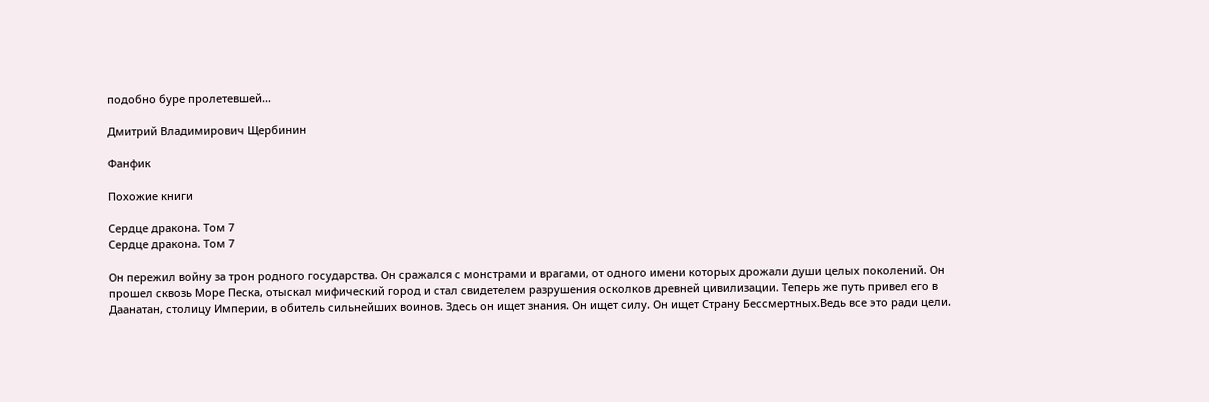подобно буре пролетевшей…

Дмитрий Владимирович Щербинин

Фанфик

Похожие книги

Сердце дракона. Том 7
Сердце дракона. Том 7

Он пережил войну за трон родного государства. Он сражался с монстрами и врагами, от одного имени которых дрожали души целых поколений. Он прошел сквозь Море Песка, отыскал мифический город и стал свидетелем разрушения осколков древней цивилизации. Теперь же путь привел его в Даанатан, столицу Империи, в обитель сильнейших воинов. Здесь он ищет знания. Он ищет силу. Он ищет Страну Бессмертных.Ведь все это ради цели.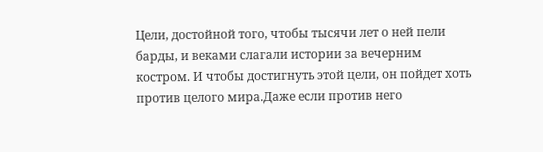Цели, достойной того, чтобы тысячи лет о ней пели барды, и веками слагали истории за вечерним костром. И чтобы достигнуть этой цели, он пойдет хоть против целого мира.Даже если против него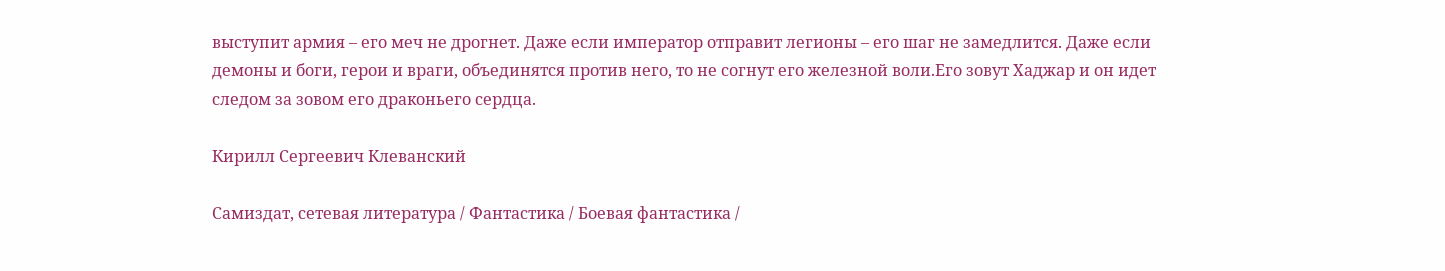выступит армия – его меч не дрогнет. Даже если император отправит легионы – его шаг не замедлится. Даже если демоны и боги, герои и враги, объединятся против него, то не согнут его железной воли.Его зовут Хаджар и он идет следом за зовом его драконьего сердца.

Кирилл Сергеевич Клеванский

Самиздат, сетевая литература / Фантастика / Боевая фантастика /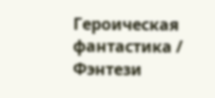Героическая фантастика / Фэнтези